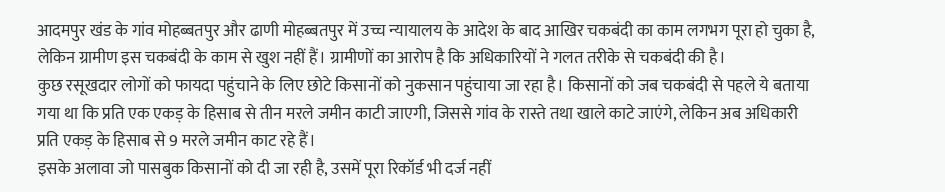आदमपुर खंड के गांव मोहब्बतपुर और ढाणी मोहब्बतपुर में उच्च न्यायालय के आदेश के बाद आखिर चकबंदी का काम लगभग पूरा हो चुका है, लेकिन ग्रामीण इस चकबंदी के काम से खुश नहीं हैं। ग्रामीणों का आरोप है कि अधिकारियों ने गलत तरीके से चकबंदी की है।
कुछ रसूखदार लोगों को फायदा पहुंचाने के लिए छोटे किसानों को नुकसान पहुंचाया जा रहा है। किसानों को जब चकबंदी से पहले ये बताया गया था कि प्रति एक एकड़ के हिसाब से तीन मरले जमीन काटी जाएगी, जिससे गांव के रास्ते तथा खाले काटे जाएंगे, लेकिन अब अधिकारी प्रति एकड़ के हिसाब से 9 मरले जमीन काट रहे हैं।
इसके अलावा जो पासबुक किसानों को दी जा रही है, उसमें पूरा रिकॉर्ड भी दर्ज नहीं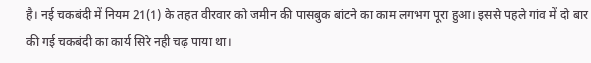है। नई चकबंदी में नियम 21(1) के तहत वीरवार को जमीन की पासबुक बांटने का काम लगभग पूरा हुआ। इससे पहले गांव में दो बार की गई चकबंदी का कार्य सिरे नही चढ़ पाया था।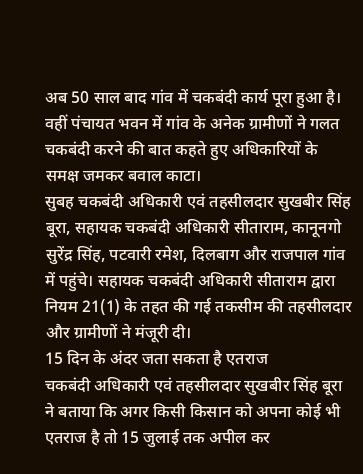अब 50 साल बाद गांव में चकबंदी कार्य पूरा हुआ है। वहीं पंचायत भवन में गांव के अनेक ग्रामीणों ने गलत चकबंदी करने की बात कहते हुए अधिकारियों के समक्ष जमकर बवाल काटा।
सुबह चकबंदी अधिकारी एवं तहसीलदार सुखबीर सिंह बूरा, सहायक चकबंदी अधिकारी सीताराम, कानूनगो सुरेंद्र सिंह, पटवारी रमेश, दिलबाग और राजपाल गांव में पहुंचे। सहायक चकबंदी अधिकारी सीताराम द्वारा नियम 21(1) के तहत की गई तकसीम की तहसीलदार और ग्रामीणों ने मंजूरी दी।
15 दिन के अंदर जता सकता है एतराज
चकबंदी अधिकारी एवं तहसीलदार सुखबीर सिंह बूरा ने बताया कि अगर किसी किसान को अपना कोई भी एतराज है तो 15 जुलाई तक अपील कर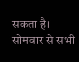सकता है। सोमवार से सभी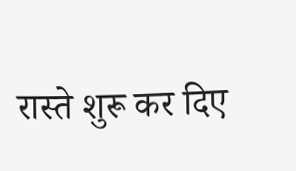रास्ते शुरू कर दिए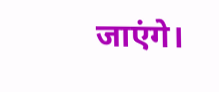जाएंगे।